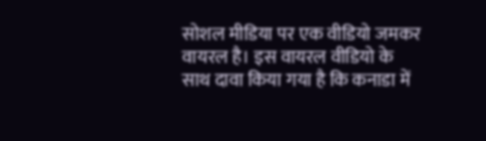सोशल मीडिया पर एक वीडियो जमकर वायरल है। इस वायरल वीडियो के साथ दावा किया गया है कि कनाडा में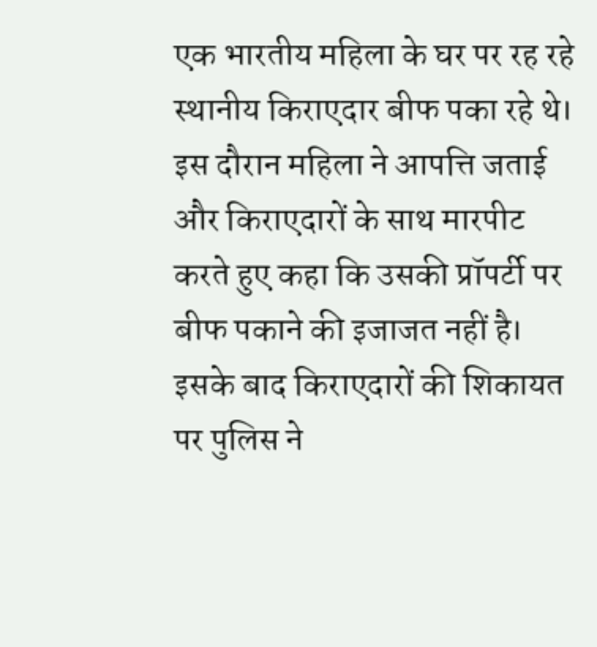एक भारतीय महिला के घर पर रह रहे स्थानीय किराएदार बीफ पका रहे थे। इस दौरान महिला ने आपत्ति जताई और किराएदारों के साथ मारपीट करते हुए कहा कि उसकी प्रॉपर्टी पर बीफ पकाने की इजाजत नहीं है। इसके बाद किराएदारों की शिकायत पर पुलिस ने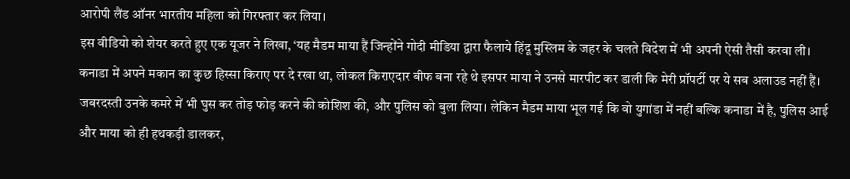आरोपी लैंड ऑनर भारतीय महिला को गिरफ्तार कर लिया।
इस वीडियो को शेयर करते हुए एक यूजर ने लिखा, ‘यह मैडम माया हैं जिन्होंने गोदी मीडिया द्वारा फैलाये हिंदू मुस्लिम के जहर के चलते विदेश में भी अपनी ऐसी तैसी करवा ली। कनाडा में अपने मकान का कुछ हिस्सा किराए पर दे रखा था, लोकल किराएदार बीफ बना रहे थे इसपर माया ने उनसे मारपीट कर डाली कि मेरी प्रॉपर्टी पर ये सब अलाउड नहीं हैं। जबरदस्ती उनके कमरे में भी घुस कर तोड़ फोड़ करने की कोशिश की, और पुलिस को बुला लिया। लेकिन मैडम माया भूल गई कि वो युगांडा में नहीं बल्कि कनाडा में है, पुलिस आई और माया को ही हथकड़ी डालकर,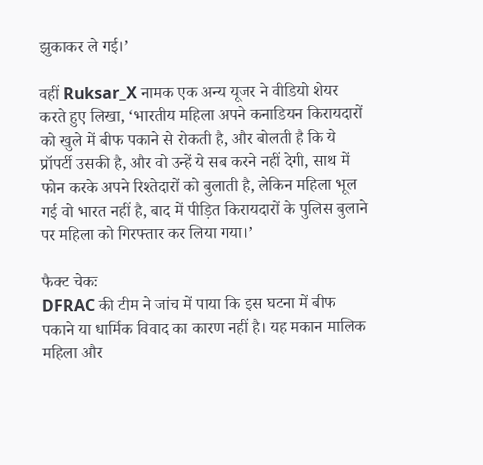झुकाकर ले गई।’

वहीं Ruksar_X नामक एक अन्य यूजर ने वीडियो शेयर करते हुए लिखा, ‘भारतीय महिला अपने कनाडियन किरायदारों को खुले में बीफ पकाने से रोकती है, और बोलती है कि ये प्रॉपर्टी उसकी है, और वो उन्हें ये सब करने नहीं देगी, साथ में फोन करके अपने रिश्तेदारों को बुलाती है, लेकिन महिला भूल गई वो भारत नहीं है, बाद में पीड़ित किरायदारों के पुलिस बुलाने पर महिला को गिरफ्तार कर लिया गया।’

फैक्ट चेकः
DFRAC की टीम ने जांच में पाया कि इस घटना में बीफ पकाने या धार्मिक विवाद का कारण नहीं है। यह मकान मालिक महिला और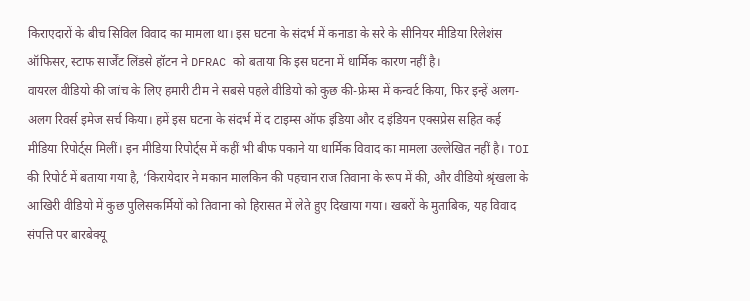किराएदारों के बीच सिविल विवाद का मामला था। इस घटना के संदर्भ में कनाडा के सरे के सीनियर मीडिया रिलेशंस ऑफिसर, स्टाफ सार्जेंट लिंडसे हॉटन ने DFRAC को बताया कि इस घटना में धार्मिक कारण नहीं है।
वायरल वीडियो की जांच के लिए हमारी टीम ने सबसे पहले वीडियो को कुछ की-फ्रेम्स में कन्वर्ट किया, फिर इन्हें अलग-अलग रिवर्स इमेज सर्च किया। हमें इस घटना के संदर्भ में द टाइम्स ऑफ इंडिया और द इंडियन एक्सप्रेस सहित कई मीडिया रिपोर्ट्स मिलीं। इन मीडिया रिपोर्ट्स में कहीं भी बीफ पकाने या धार्मिक विवाद का मामला उल्लेखित नहीं है। TOI की रिपोर्ट में बताया गया है, ‘किरायेदार ने मकान मालकिन की पहचान राज तिवाना के रूप में की, और वीडियो श्रृंखला के आखिरी वीडियो में कुछ पुलिसकर्मियों को तिवाना को हिरासत में लेते हुए दिखाया गया। खबरों के मुताबिक, यह विवाद संपत्ति पर बारबेक्यू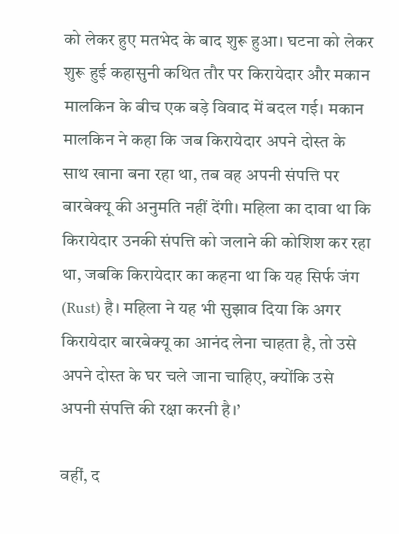को लेकर हुए मतभेद के बाद शुरू हुआ। घटना को लेकर शुरू हुई कहासुनी कथित तौर पर किरायेदार और मकान मालकिन के बीच एक बड़े विवाद में बदल गई। मकान मालकिन ने कहा कि जब किरायेदार अपने दोस्त के साथ खाना बना रहा था, तब वह अपनी संपत्ति पर बारबेक्यू की अनुमति नहीं देंगी। महिला का दावा था कि किरायेदार उनकी संपत्ति को जलाने की कोशिश कर रहा था, जबकि किरायेदार का कहना था कि यह सिर्फ जंग (Rust) है। महिला ने यह भी सुझाव दिया कि अगर किरायेदार बारबेक्यू का आनंद लेना चाहता है, तो उसे अपने दोस्त के घर चले जाना चाहिए, क्योंकि उसे अपनी संपत्ति की रक्षा करनी है।’

वहीं, द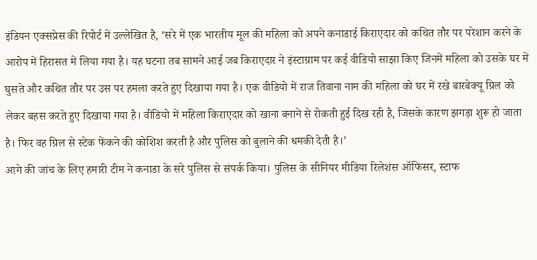इंडियन एक्सप्रेस की रिपोर्ट में उल्लेखित है, ‘सरे में एक भारतीय मूल की महिला को अपने कनाडाई किराएदार को कथित तौर पर परेशान करने के आरोप में हिरासत में लिया गया है। यह घटना तब सामने आई जब किराएदार ने इंस्टाग्राम पर कई वीडियो साझा किए जिनमें महिला को उसके घर में घुसते और कथित तौर पर उस पर हमला करते हुए दिखाया गया है। एक वीडियो में राज तिवाना नाम की महिला को घर में रखे बारबेक्यू ग्रिल को लेकर बहस करते हुए दिखाया गया है। वीडियो में महिला किराएदार को खाना बनाने से रोकती हुई दिख रही है, जिसके कारण झगड़ा शुरू हो जाता है। फिर वह ग्रिल से स्टेक फेंकने की कोशिश करती है और पुलिस को बुलाने की धमकी देती है।’
आगे की जांच के लिए हमारी टीम ने कनाडा के सरे पुलिस से संपर्क किया। पुलिस के सीनियर मीडिया रिलेशंस ऑफिसर, स्टाफ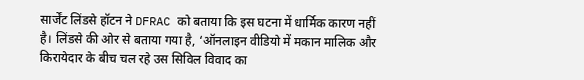सार्जेंट लिंडसे हॉटन ने DFRAC को बताया कि इस घटना में धार्मिक कारण नहीं है। लिंडसे की ओर से बताया गया है, ‘ऑनलाइन वीडियो में मकान मालिक और किरायेदार के बीच चल रहे उस सिविल विवाद का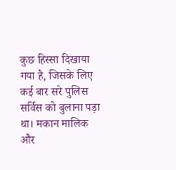कुछ हिस्सा दिखाया गया है, जिसके लिए कई बार सरे पुलिस सर्विस को बुलाना पड़ा था। मकान मालिक और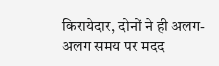किरायेदार, दोनों ने ही अलग-अलग समय पर मदद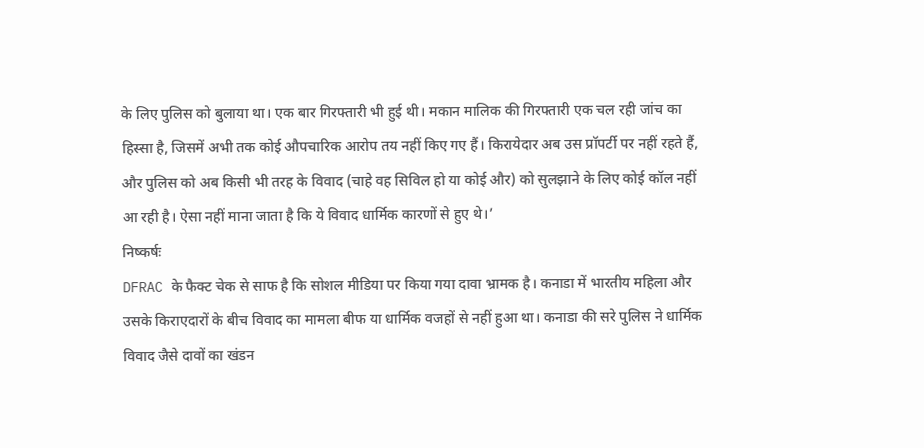के लिए पुलिस को बुलाया था। एक बार गिरफ्तारी भी हुई थी। मकान मालिक की गिरफ्तारी एक चल रही जांच का हिस्सा है, जिसमें अभी तक कोई औपचारिक आरोप तय नहीं किए गए हैं। किरायेदार अब उस प्रॉपर्टी पर नहीं रहते हैं, और पुलिस को अब किसी भी तरह के विवाद (चाहे वह सिविल हो या कोई और) को सुलझाने के लिए कोई कॉल नहीं आ रही है। ऐसा नहीं माना जाता है कि ये विवाद धार्मिक कारणों से हुए थे।’
निष्कर्षः
DFRAC के फैक्ट चेक से साफ है कि सोशल मीडिया पर किया गया दावा भ्रामक है। कनाडा में भारतीय महिला और उसके किराएदारों के बीच विवाद का मामला बीफ या धार्मिक वजहों से नहीं हुआ था। कनाडा की सरे पुलिस ने धार्मिक विवाद जैसे दावों का खंडन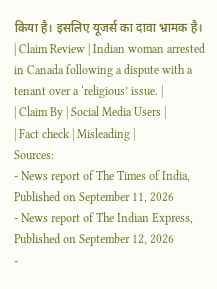किया है। इसलिए यूजर्स का दावा भ्रामक है।
| Claim Review | Indian woman arrested in Canada following a dispute with a tenant over a ‘religious’ issue. |
| Claim By | Social Media Users |
| Fact check | Misleading |
Sources:
- News report of The Times of India, Published on September 11, 2026
- News report of The Indian Express, Published on September 12, 2026
-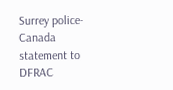Surrey police-Canada statement to DFRAC